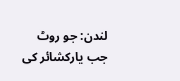لندن: جو روٹ جب یارکشائر کی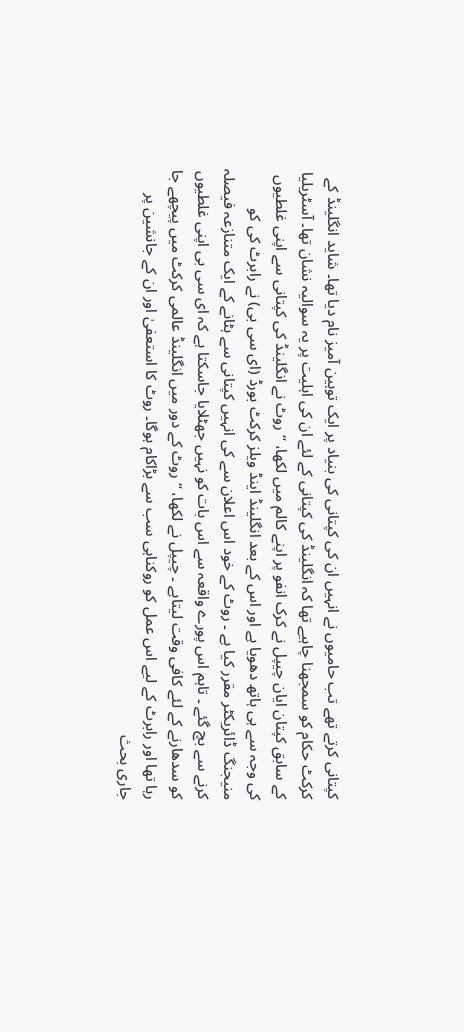کپتانی کرتے تھے تب حامیوں نے انہیں ان کی کپتانی کی بنیاد پر ایک توہین آمیز نام دیا تھا۔ شاید انگلینڈ کے کرکٹ حکام کو سمجھنا چاہیے تھا کہ انگلینڈ کی کپتانی کے لئے ان کی اہلیت پر یہ سوالیہ نشان تھا۔ آسٹریلیا کے سابق کپتان ایان چیپل نے کرک انفو پر اپنے کالم میں لکھا، ‘‘روٹ نے انگلینڈ کی کپتانی سے اپنی غلطیوں کی وجہ سے ہی ہاتھ دھویا ہے اور اس کے بعد انگلینڈ اینڈ ویلز کرکٹ بورڈ (ای سی بی) نے رابرٹ کی کو منیجنگ ڈائریکٹر مقرر کیا ہے ۔ روٹ کے خود اس اعلان سے کی انہیں کپتانی سے ہٹانے کے ایک متنازعہ فیصلہ کرنے سے بچ گئے ۔ تاہم اس پورے واقعہ سے اس بات کو نہیں جھٹلایا جاسکتا ہے کہ ای سی بی اپنی غلطیوں کو سدھارنے کے لئے کافی وقت لیتاہے ۔ چیپل نے لکھا، “روٹ کے دور میں انگلینڈ عالمی کرکٹ میں پیچھے جا رہا تھا اور رابرٹ کے لیے اس عمل کو روکناہی سب سے بڑاکام ہوگا۔ روٹ کا استعفیٰ اور ان کے جانشین پر جاری بحث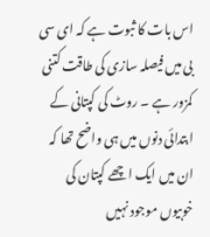اس بات کا ثبوت ہے کہ ای سی بی میں فیصلہ سازی کی طاقت کتنی کمزور ہے ۔ روٹ کی کپتانی کے ابتدائی دنوں میں ہی واضح تھا کہ ان میں ایک اچھے کپتان کی خوبیوں موجود نہیں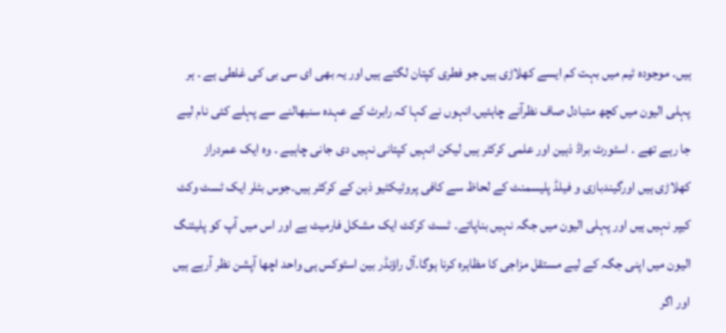ہیں۔ موجودہ ٹیم میں بہت کم ایسے کھلاڑی ہیں جو فطری کپتان لگتے ہیں اور یہ بھی ای سی بی کی غلطی ہے ۔ ہر پہلی الیون میں کچھ متبادل صاف نظرآنے چاہئیں۔انہوں نے کہا کہ رابرٹ کے عہدہ سنبھالنے سے پہلے کئی نام لیے جا رہے تھے ۔ اسٹورٹ براڈ ذہین اور علمی کرکٹر ہیں لیکن انہیں کپتانی نہیں دی جانی چاہیے ۔ وہ ایک عمردراز کھلاڑی ہیں اورگیندبازی و فیلڈ پلیسمنٹ کے لحاظ سے کافی پروٹیکٹیو ذہن کے کرکٹر ہیں۔جوس بٹلر ایک ٹسٹ وکٹ کیپر نہیں ہیں اور پہلی الیون میں جگہ نہیں بناپاتے۔ ٹسٹ کرکٹ ایک مشکل فارمیٹ ہے اور اس میں آپ کو پلیئنگ الیون میں اپنی جگہ کے لیے مستقل مزاجی کا مظاہرہ کرنا ہوگا۔آل راؤنڈر بین اسٹوکس ہی واحد اچھا آپشن نظر آرہے ہیں اور اگر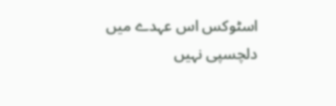اسٹوکس اس عہدے میں دلچسپی نہیں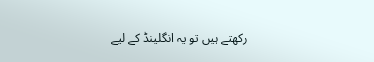رکھتے ہیں تو یہ انگلینڈ کے لیے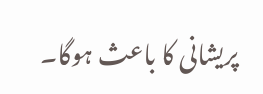پریشانی کا باعث ہوگا۔